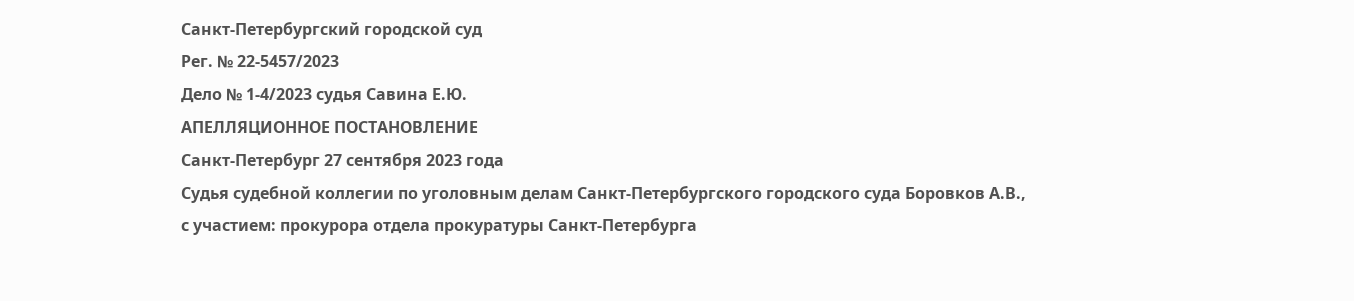Санкт-Петербургский городской суд
Рег. № 22-5457/2023
Дело № 1-4/2023 судья Савина Е.Ю.
АПЕЛЛЯЦИОННОЕ ПОСТАНОВЛЕНИЕ
Санкт-Петербург 27 сентября 2023 года
Судья судебной коллегии по уголовным делам Санкт-Петербургского городского суда Боровков А.В.,
с участием: прокурора отдела прокуратуры Санкт-Петербурга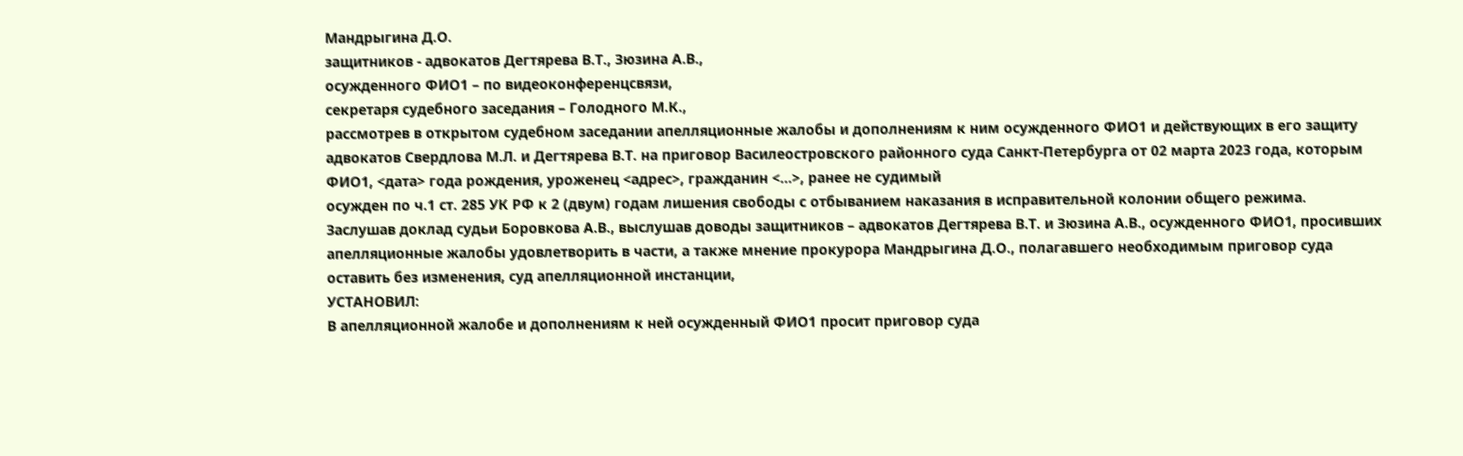Мандрыгина Д.О.
защитников - адвокатов Дегтярева В.Т., Зюзина А.В.,
осужденного ФИО1 – по видеоконференцсвязи,
секретаря судебного заседания – Голодного М.К.,
рассмотрев в открытом судебном заседании апелляционные жалобы и дополнениям к ним осужденного ФИО1 и действующих в его защиту адвокатов Свердлова М.Л. и Дегтярева В.Т. на приговор Василеостровского районного суда Санкт-Петербурга от 02 марта 2023 года, которым
ФИО1, <дата> года рождения, уроженец <адрес>, гражданин <...>, ранее не судимый
осужден по ч.1 ст. 285 УК РФ к 2 (двум) годам лишения свободы с отбыванием наказания в исправительной колонии общего режима.
Заслушав доклад судьи Боровкова А.В., выслушав доводы защитников – адвокатов Дегтярева В.Т. и Зюзина А.В., осужденного ФИО1, просивших апелляционные жалобы удовлетворить в части, а также мнение прокурора Мандрыгина Д.О., полагавшего необходимым приговор суда оставить без изменения, суд апелляционной инстанции,
УСТАНОВИЛ:
В апелляционной жалобе и дополнениям к ней осужденный ФИО1 просит приговор суда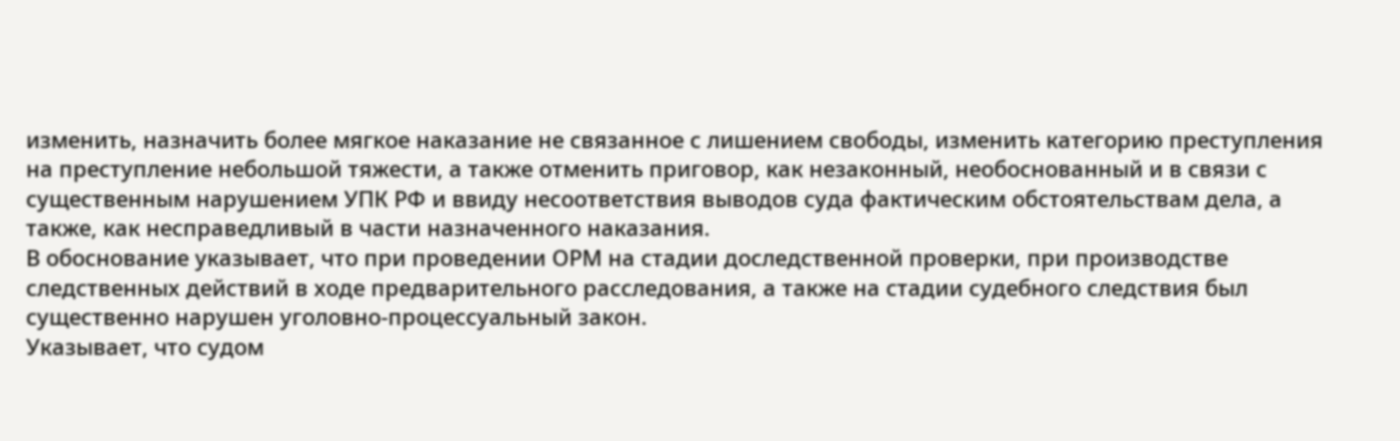изменить, назначить более мягкое наказание не связанное с лишением свободы, изменить категорию преступления на преступление небольшой тяжести, а также отменить приговор, как незаконный, необоснованный и в связи с существенным нарушением УПК РФ и ввиду несоответствия выводов суда фактическим обстоятельствам дела, а также, как несправедливый в части назначенного наказания.
В обоснование указывает, что при проведении ОРМ на стадии доследственной проверки, при производстве следственных действий в ходе предварительного расследования, а также на стадии судебного следствия был существенно нарушен уголовно-процессуальный закон.
Указывает, что судом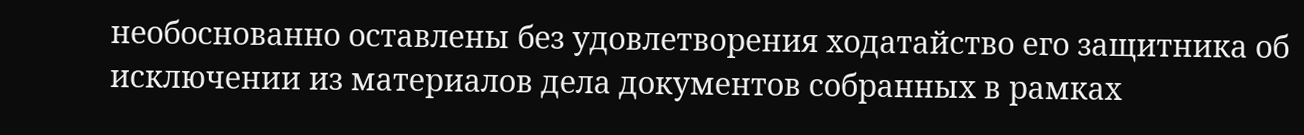необоснованно оставлены без удовлетворения ходатайство его защитника об исключении из материалов дела документов собранных в рамках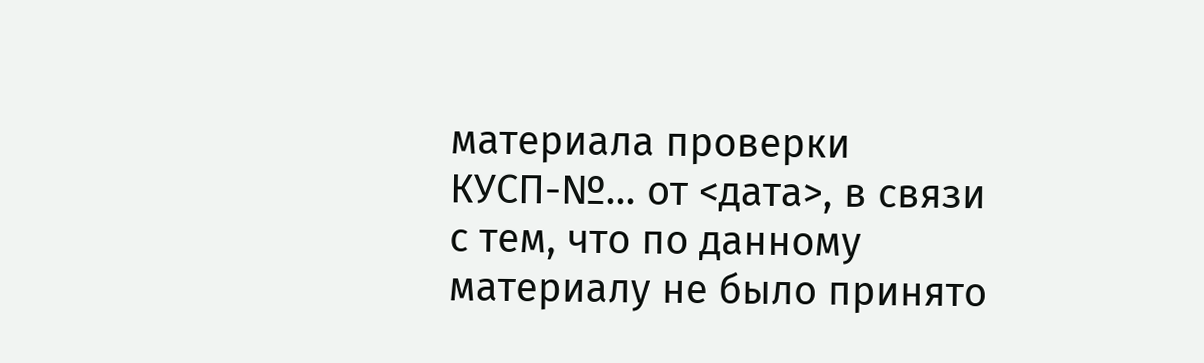материала проверки КУСП-№... от <дата>, в связи с тем, что по данному материалу не было принято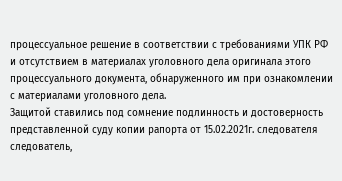процессуальное решение в соответствии с требованиями УПК РФ и отсутствием в материалах уголовного дела оригинала этого процессуального документа, обнаруженного им при ознакомлении с материалами уголовного дела.
Защитой ставились под сомнение подлинность и достоверность представленной суду копии рапорта от 15.02.2021г. следователя следователь,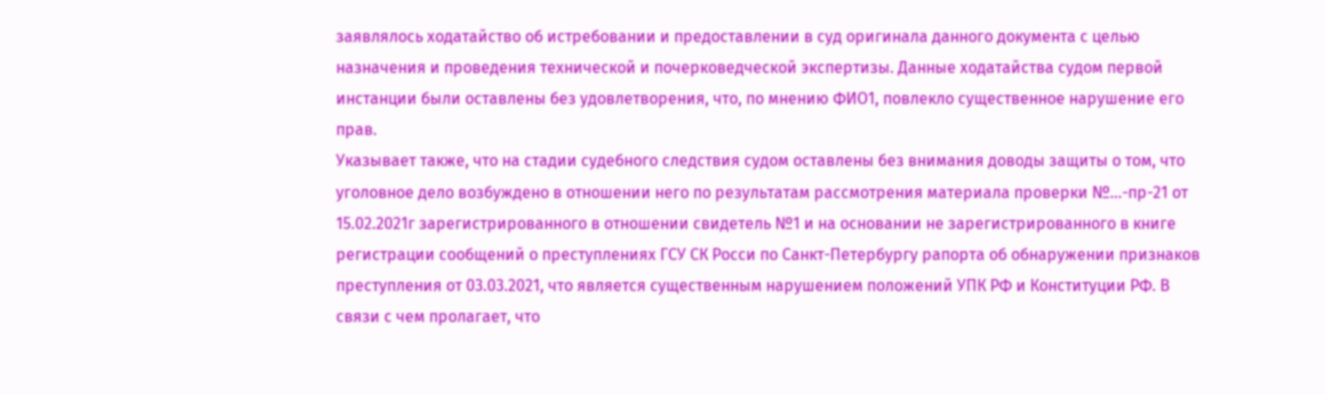заявлялось ходатайство об истребовании и предоставлении в суд оригинала данного документа с целью назначения и проведения технической и почерковедческой экспертизы. Данные ходатайства судом первой инстанции были оставлены без удовлетворения, что, по мнению ФИО1, повлекло существенное нарушение его прав.
Указывает также, что на стадии судебного следствия судом оставлены без внимания доводы защиты о том, что уголовное дело возбуждено в отношении него по результатам рассмотрения материала проверки №...-пр-21 от 15.02.2021г зарегистрированного в отношении свидетель №1 и на основании не зарегистрированного в книге регистрации сообщений о преступлениях ГСУ СК Росси по Санкт-Петербургу рапорта об обнаружении признаков преступления от 03.03.2021, что является существенным нарушением положений УПК РФ и Конституции РФ. В связи с чем пролагает, что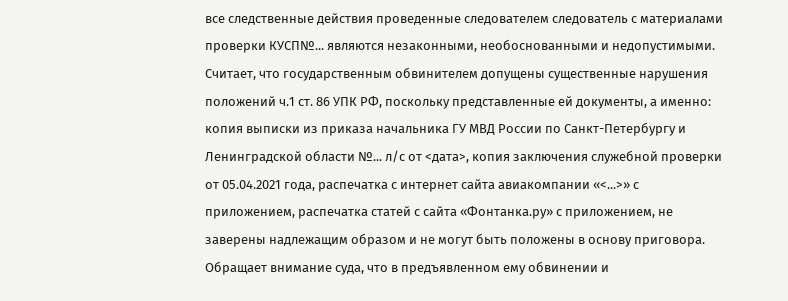все следственные действия проведенные следователем следователь с материалами проверки КУСП№... являются незаконными, необоснованными и недопустимыми.
Считает, что государственным обвинителем допущены существенные нарушения положений ч.1 ст. 86 УПК РФ, поскольку представленные ей документы, а именно: копия выписки из приказа начальника ГУ МВД России по Санкт-Петербургу и Ленинградской области №... л/с от <дата>, копия заключения служебной проверки от 05.04.2021 года, распечатка с интернет сайта авиакомпании «<...>» с приложением, распечатка статей с сайта «Фонтанка.ру» с приложением, не заверены надлежащим образом и не могут быть положены в основу приговора.
Обращает внимание суда, что в предъявленном ему обвинении и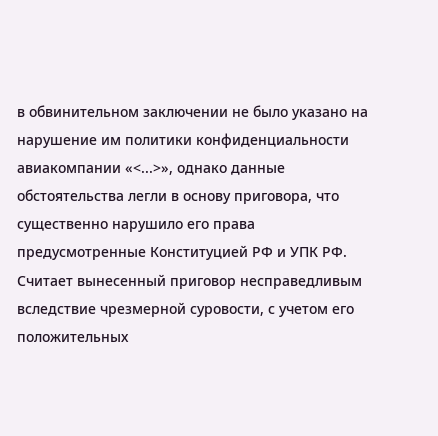в обвинительном заключении не было указано на нарушение им политики конфиденциальности авиакомпании «<...>», однако данные обстоятельства легли в основу приговора, что существенно нарушило его права предусмотренные Конституцией РФ и УПК РФ.
Считает вынесенный приговор несправедливым вследствие чрезмерной суровости, с учетом его положительных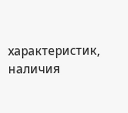характеристик, наличия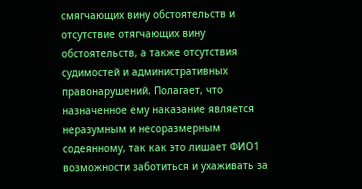смягчающих вину обстоятельств и отсутствие отягчающих вину обстоятельств, а также отсутствия судимостей и административных правонарушений. Полагает, что назначенное ему наказание является неразумным и несоразмерным содеянному, так как это лишает ФИО1 возможности заботиться и ухаживать за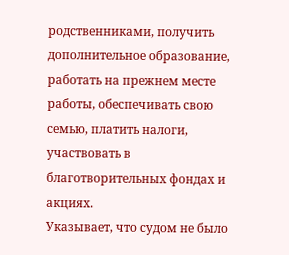родственниками, получить дополнительное образование, работать на прежнем месте работы, обеспечивать свою семью, платить налоги, участвовать в благотворительных фондах и акциях.
Указывает, что судом не было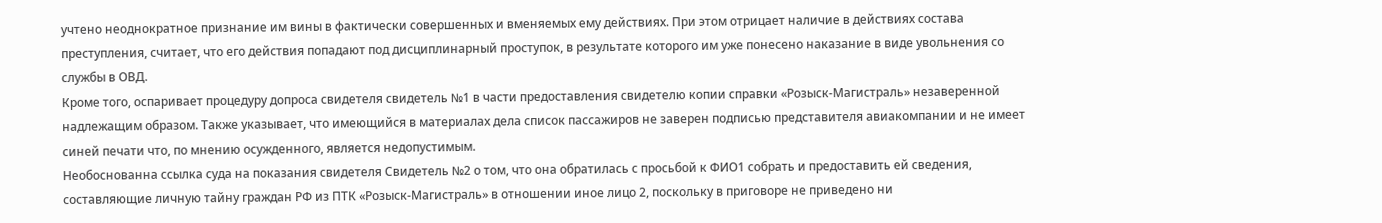учтено неоднократное признание им вины в фактически совершенных и вменяемых ему действиях. При этом отрицает наличие в действиях состава преступления, считает, что его действия попадают под дисциплинарный проступок, в результате которого им уже понесено наказание в виде увольнения со службы в ОВД.
Кроме того, оспаривает процедуру допроса свидетеля свидетель №1 в части предоставления свидетелю копии справки «Розыск-Магистраль» незаверенной надлежащим образом. Также указывает, что имеющийся в материалах дела список пассажиров не заверен подписью представителя авиакомпании и не имеет синей печати что, по мнению осужденного, является недопустимым.
Необоснованна ссылка суда на показания свидетеля Свидетель №2 о том, что она обратилась с просьбой к ФИО1 собрать и предоставить ей сведения, составляющие личную тайну граждан РФ из ПТК «Розыск-Магистраль» в отношении иное лицо 2, поскольку в приговоре не приведено ни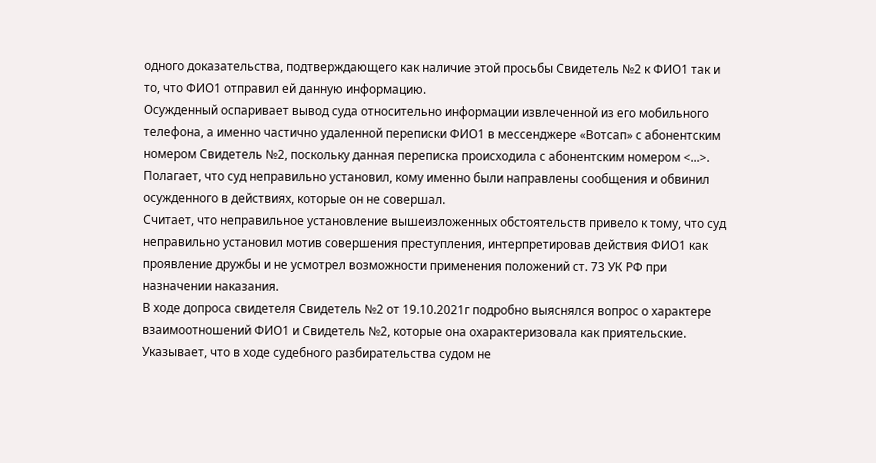одного доказательства, подтверждающего как наличие этой просьбы Свидетель №2 к ФИО1 так и то, что ФИО1 отправил ей данную информацию.
Осужденный оспаривает вывод суда относительно информации извлеченной из его мобильного телефона, а именно частично удаленной переписки ФИО1 в мессенджере «Вотсап» с абонентским номером Свидетель №2, поскольку данная переписка происходила с абонентским номером <...>. Полагает, что суд неправильно установил, кому именно были направлены сообщения и обвинил осужденного в действиях, которые он не совершал.
Считает, что неправильное установление вышеизложенных обстоятельств привело к тому, что суд неправильно установил мотив совершения преступления, интерпретировав действия ФИО1 как проявление дружбы и не усмотрел возможности применения положений ст. 73 УК РФ при назначении наказания.
В ходе допроса свидетеля Свидетель №2 от 19.10.2021г подробно выяснялся вопрос о характере взаимоотношений ФИО1 и Свидетель №2, которые она охарактеризовала как приятельские. Указывает, что в ходе судебного разбирательства судом не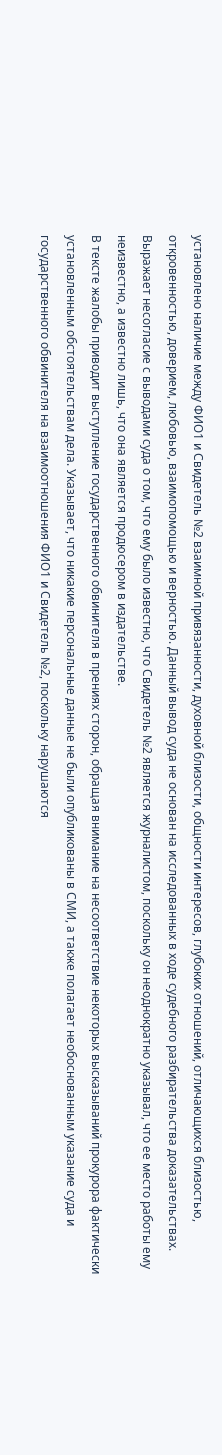установлено наличие между ФИО1 и Свидетель №2 взаимной привязанности, духовной близости, общности интересов, глубоких отношений, отличающихся близостью, откровенностью, доверием, любовью, взаимопомощью и верностью. Данный вывод суда не основан на исследованных в ходе судебного разбирательства доказательствах.
Выражает несогласие с выводами суда о том, что ему было известно, что Свидетель №2 является журналистом, поскольку он неоднократно указывал, что ее место работы ему неизвестно, а известно лишь, что она является продюсером в издательстве.
В тексте жалобы приводит выступление государственного обвинителя в прениях сторон, обращая внимание на несоответствие некоторых высказываний прокурора фактически установленным обстоятельствам дела. Указывает, что никакие персональные данные не были опубликованы в СМИ, а также полагает необоснованным указание суда и государственного обвинителя на взаимоотношения ФИО1 и Свидетель №2, поскольку нарушаются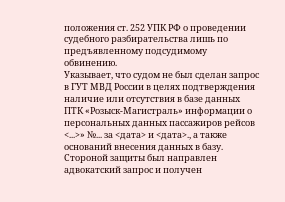положения ст. 252 УПК РФ о проведении судебного разбирательства лишь по предъявленному подсудимому обвинению.
Указывает, что судом не был сделан запрос в ГУТ МВД России в целях подтверждения наличие или отсутствия в базе данных ПТК «Розыск-Магистраль» информации о персональных данных пассажиров рейсов <...>» №... за <дата> и <дата>., а также оснований внесения данных в базу. Стороной защиты был направлен адвокатский запрос и получен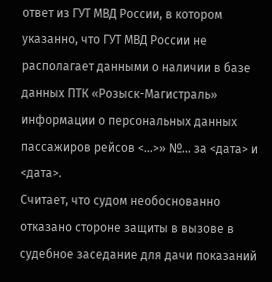ответ из ГУТ МВД России, в котором указанно, что ГУТ МВД России не располагает данными о наличии в базе данных ПТК «Розыск-Магистраль» информации о персональных данных пассажиров рейсов <...>» №... за <дата> и <дата>.
Считает, что судом необоснованно отказано стороне защиты в вызове в судебное заседание для дачи показаний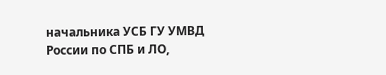начальника УСБ ГУ УМВД России по СПБ и ЛО,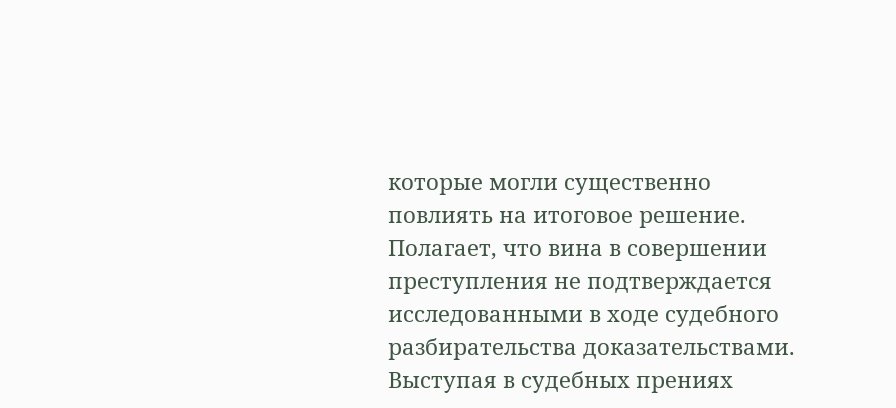которые могли существенно повлиять на итоговое решение.
Полагает, что вина в совершении преступления не подтверждается исследованными в ходе судебного разбирательства доказательствами.
Выступая в судебных прениях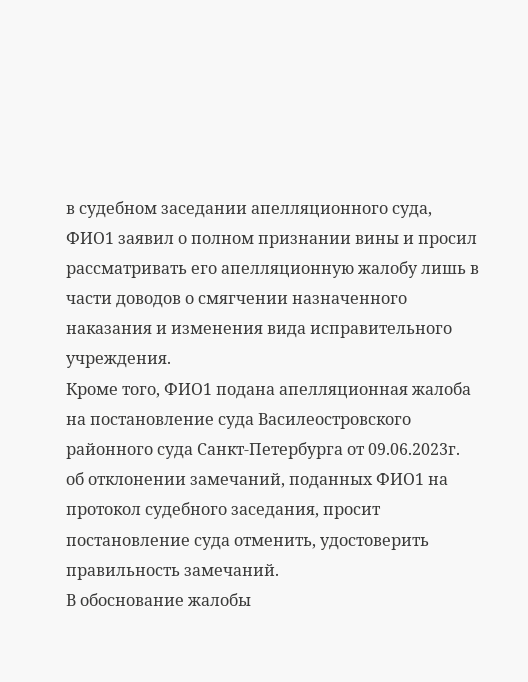в судебном заседании апелляционного суда, ФИО1 заявил о полном признании вины и просил рассматривать его апелляционную жалобу лишь в части доводов о смягчении назначенного наказания и изменения вида исправительного учреждения.
Кроме того, ФИО1 подана апелляционная жалоба на постановление суда Василеостровского районного суда Санкт-Петербурга от 09.06.2023г. об отклонении замечаний, поданных ФИО1 на протокол судебного заседания, просит постановление суда отменить, удостоверить правильность замечаний.
В обоснование жалобы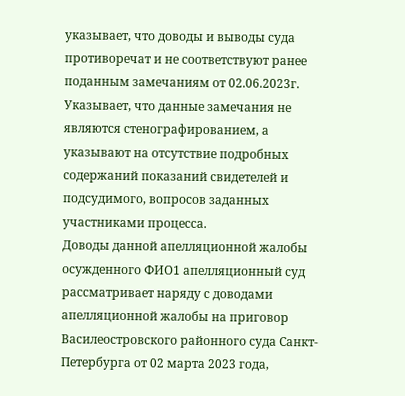указывает, что доводы и выводы суда противоречат и не соответствуют ранее поданным замечаниям от 02.06.2023г. Указывает, что данные замечания не являются стенографированием, а указывают на отсутствие подробных содержаний показаний свидетелей и подсудимого, вопросов заданных участниками процесса.
Доводы данной апелляционной жалобы осужденного ФИО1 апелляционный суд рассматривает наряду с доводами апелляционной жалобы на приговор Василеостровского районного суда Санкт-Петербурга от 02 марта 2023 года,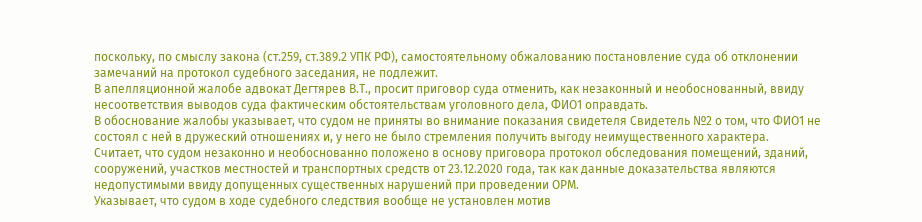поскольку, по смыслу закона (ст.259, ст.389.2 УПК РФ), самостоятельному обжалованию постановление суда об отклонении замечаний на протокол судебного заседания, не подлежит.
В апелляционной жалобе адвокат Дегтярев В.Т., просит приговор суда отменить, как незаконный и необоснованный, ввиду несоответствия выводов суда фактическим обстоятельствам уголовного дела, ФИО1 оправдать.
В обоснование жалобы указывает, что судом не приняты во внимание показания свидетеля Свидетель №2 о том, что ФИО1 не состоял с ней в дружеский отношениях и, у него не было стремления получить выгоду неимущественного характера.
Считает, что судом незаконно и необоснованно положено в основу приговора протокол обследования помещений, зданий, сооружений, участков местностей и транспортных средств от 23.12.2020 года, так как данные доказательства являются недопустимыми ввиду допущенных существенных нарушений при проведении ОРМ.
Указывает, что судом в ходе судебного следствия вообще не установлен мотив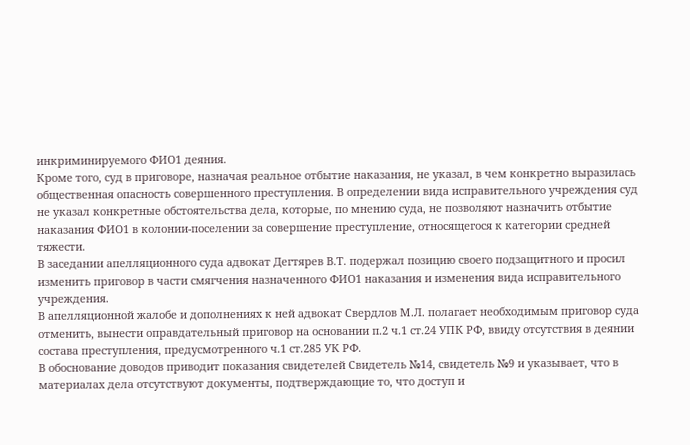инкриминируемого ФИО1 деяния.
Кроме того, суд в приговоре, назначая реальное отбытие наказания, не указал, в чем конкретно выразилась общественная опасность совершенного преступления. В определении вида исправительного учреждения суд не указал конкретные обстоятельства дела, которые, по мнению суда, не позволяют назначить отбытие наказания ФИО1 в колонии-поселении за совершение преступление, относящегося к категории средней тяжести.
В заседании апелляционного суда адвокат Дегтярев В.Т. подержал позицию своего подзащитного и просил изменить приговор в части смягчения назначенного ФИО1 наказания и изменения вида исправительного учреждения.
В апелляционной жалобе и дополнениях к ней адвокат Свердлов М.Л. полагает необходимым приговор суда отменить, вынести оправдательный приговор на основании п.2 ч.1 ст.24 УПК РФ, ввиду отсутствия в деянии состава преступления, предусмотренного ч.1 ст.285 УК РФ.
В обоснование доводов приводит показания свидетелей Свидетель №14, свидетель №9 и указывает, что в материалах дела отсутствуют документы, подтверждающие то, что доступ и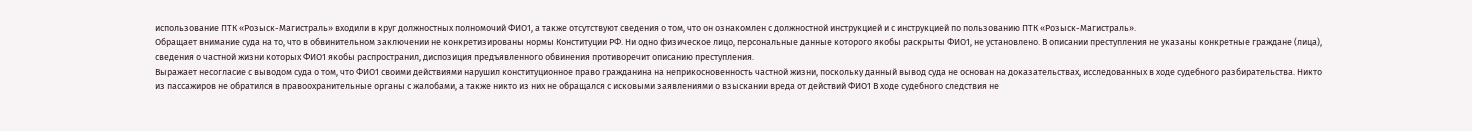использование ПТК «Розыск-Магистраль» входили в круг должностных полномочий ФИО1, а также отсутствуют сведения о том, что он ознакомлен с должностной инструкцией и с инструкцией по пользованию ПТК «Розыск-Магистраль».
Обращает внимание суда на то, что в обвинительном заключении не конкретизированы нормы Конституции РФ. Ни одно физическое лицо, персональные данные которого якобы раскрыты ФИО1, не установлено. В описании преступления не указаны конкретные граждане (лица), сведения о частной жизни которых ФИО1 якобы распространил, диспозиция предъявленного обвинения противоречит описанию преступления.
Выражает несогласие с выводом суда о том, что ФИО1 своими действиями нарушил конституционное право гражданина на неприкосновенность частной жизни, поскольку данный вывод суда не основан на доказательствах, исследованных в ходе судебного разбирательства. Никто из пассажиров не обратился в правоохранительные органы с жалобами, а также никто из них не обращался с исковыми заявлениями о взыскании вреда от действий ФИО1 В ходе судебного следствия не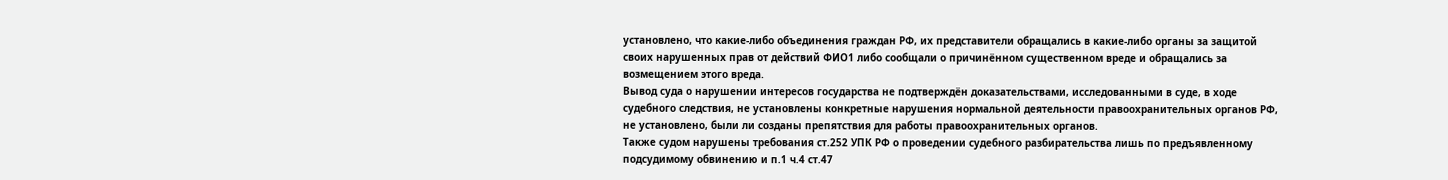установлено, что какие-либо объединения граждан РФ, их представители обращались в какие-либо органы за защитой своих нарушенных прав от действий ФИО1 либо сообщали о причинённом существенном вреде и обращались за возмещением этого вреда.
Вывод суда о нарушении интересов государства не подтверждён доказательствами, исследованными в суде, в ходе судебного следствия, не установлены конкретные нарушения нормальной деятельности правоохранительных органов РФ, не установлено, были ли созданы препятствия для работы правоохранительных органов.
Также судом нарушены требования ст.252 УПК РФ о проведении судебного разбирательства лишь по предъявленному подсудимому обвинению и п.1 ч.4 ст.47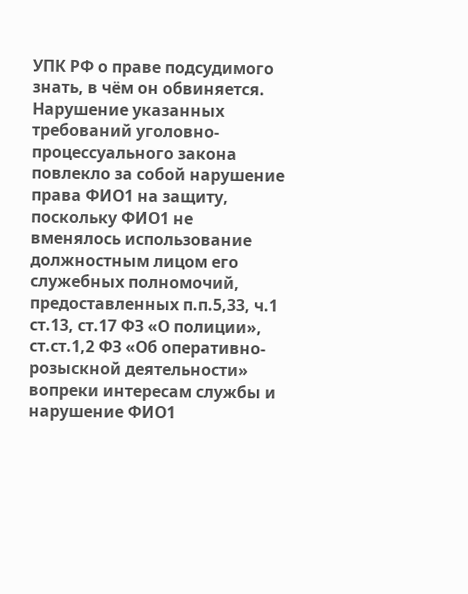УПК РФ о праве подсудимого знать, в чём он обвиняется. Нарушение указанных требований уголовно-процессуального закона повлекло за собой нарушение права ФИО1 на защиту, поскольку ФИО1 не вменялось использование должностным лицом его служебных полномочий, предоставленных п.п.5,33, ч.1 ст.13, ст.17 ФЗ «О полиции», ст.ст.1,2 ФЗ «Об оперативно-розыскной деятельности» вопреки интересам службы и нарушение ФИО1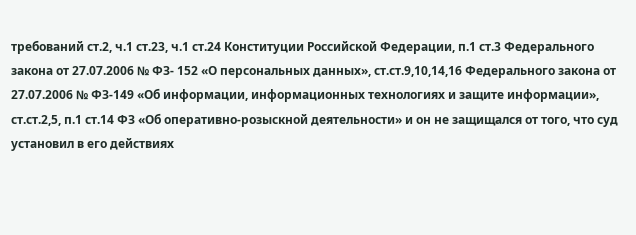требований ст.2, ч.1 ст.23, ч.1 ст.24 Конституции Российской Федерации, п.1 ст.3 Федерального закона от 27.07.2006 № ФЗ- 152 «О персональных данных», ст.ст.9,10,14,16 Федерального закона от 27.07.2006 № ФЗ-149 «Об информации, информационных технологиях и защите информации», ст.ст.2,5, п.1 ст.14 ФЗ «Об оперативно-розыскной деятельности» и он не защищался от того, что суд установил в его действиях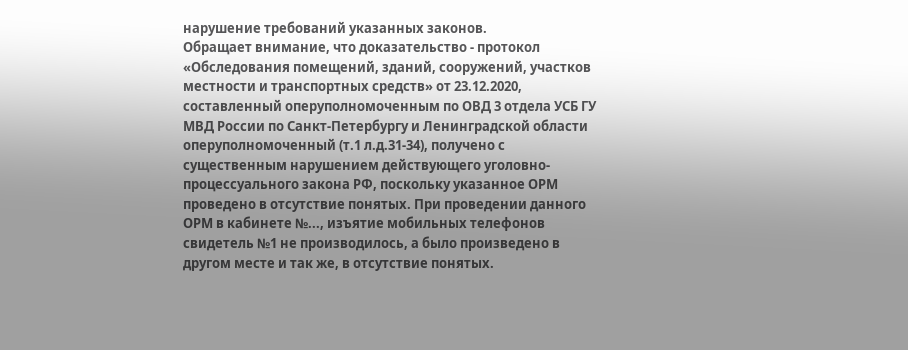нарушение требований указанных законов.
Обращает внимание, что доказательство - протокол «Обследования помещений, зданий, сооружений, участков местности и транспортных средств» от 23.12.2020, составленный оперуполномоченным по ОВД 3 отдела УСБ ГУ МВД России по Санкт-Петербургу и Ленинградской области оперуполномоченный (т.1 л.д.31-34), получено с существенным нарушением действующего уголовно-процессуального закона РФ, поскольку указанное ОРМ проведено в отсутствие понятых. При проведении данного ОРМ в кабинете №..., изъятие мобильных телефонов свидетель №1 не производилось, а было произведено в другом месте и так же, в отсутствие понятых.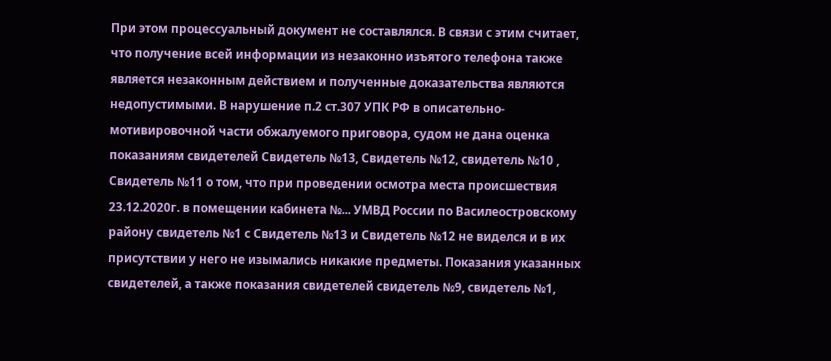При этом процессуальный документ не составлялся. В связи с этим считает, что получение всей информации из незаконно изъятого телефона также является незаконным действием и полученные доказательства являются недопустимыми. В нарушение п.2 ст.307 УПК РФ в описательно-мотивировочной части обжалуемого приговора, судом не дана оценка показаниям свидетелей Свидетель №13, Свидетель №12, свидетель №10 , Свидетель №11 о том, что при проведении осмотра места происшествия 23.12.2020г. в помещении кабинета №... УМВД России по Василеостровскому району свидетель №1 с Свидетель №13 и Свидетель №12 не виделся и в их присутствии у него не изымались никакие предметы. Показания указанных свидетелей, а также показания свидетелей свидетель №9, свидетель №1,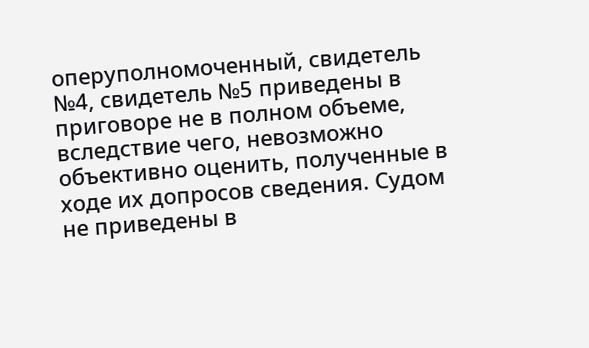оперуполномоченный, свидетель №4, свидетель №5 приведены в приговоре не в полном объеме, вследствие чего, невозможно объективно оценить, полученные в ходе их допросов сведения. Судом не приведены в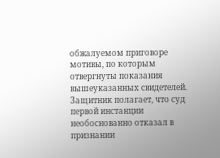обжалуемом приговоре мотивы, по которым отвергнуты показания вышеуказанных свидетелей.
Защитник полагает, что суд первой инстанции необоснованно отказал в признании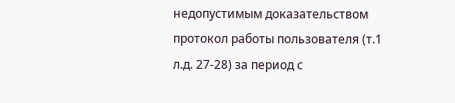недопустимым доказательством протокол работы пользователя (т.1 л.д. 27-28) за период с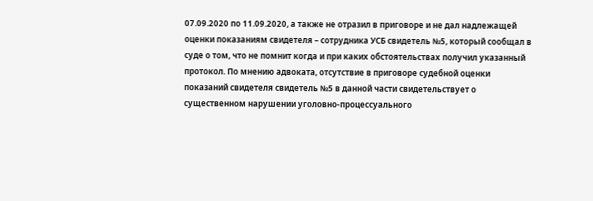07.09.2020 по 11.09.2020, а также не отразил в приговоре и не дал надлежащей оценки показаниям свидетеля – сотрудника УСБ свидетель №5, который сообщал в суде о том, что не помнит когда и при каких обстоятельствах получил указанный протокол. По мнению адвоката, отсутствие в приговоре судебной оценки показаний свидетеля свидетель №5 в данной части свидетельствует о существенном нарушении уголовно-процессуального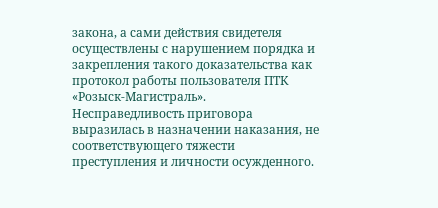закона, а сами действия свидетеля осуществлены с нарушением порядка и закрепления такого доказательства как протокол работы пользователя ПТК «Розыск-Магистраль».
Несправедливость приговора выразилась в назначении наказания, не соответствующего тяжести преступления и личности осужденного.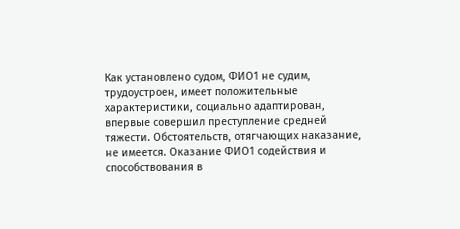Как установлено судом, ФИО1 не судим, трудоустроен, имеет положительные характеристики, социально адаптирован, впервые совершил преступление средней тяжести. Обстоятельств, отягчающих наказание, не имеется. Оказание ФИО1 содействия и способствования в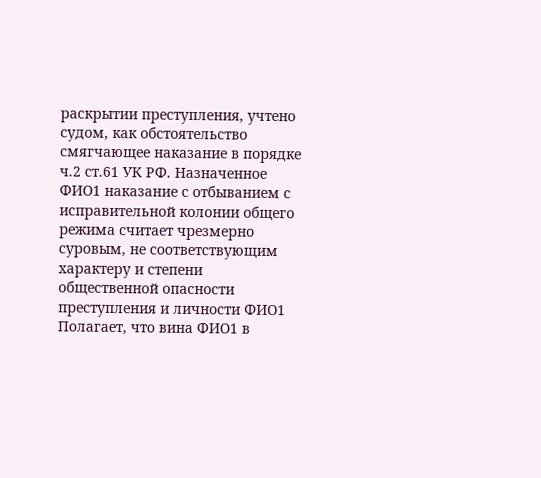раскрытии преступления, учтено судом, как обстоятельство смягчающее наказание в порядке ч.2 ст.61 УК РФ. Назначенное ФИО1 наказание с отбыванием с исправительной колонии общего режима считает чрезмерно суровым, не соответствующим характеру и степени общественной опасности преступления и личности ФИО1
Полагает, что вина ФИО1 в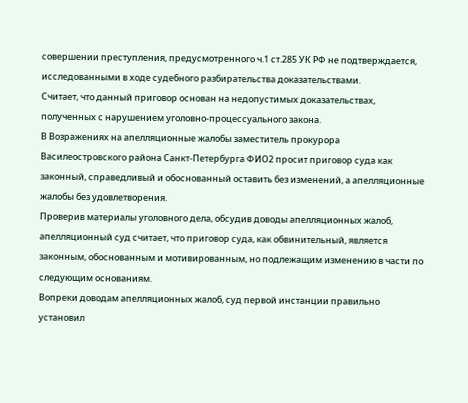совершении преступления, предусмотренного ч.1 ст.285 УК РФ не подтверждается, исследованными в ходе судебного разбирательства доказательствами.
Считает, что данный приговор основан на недопустимых доказательствах, полученных с нарушением уголовно-процессуального закона.
В Возражениях на апелляционные жалобы заместитель прокурора Василеостровского района Санкт-Петербурга ФИО2 просит приговор суда как законный, справедливый и обоснованный оставить без изменений, а апелляционные жалобы без удовлетворения.
Проверив материалы уголовного дела, обсудив доводы апелляционных жалоб, апелляционный суд считает, что приговор суда, как обвинительный, является законным, обоснованным и мотивированным, но подлежащим изменению в части по следующим основаниям.
Вопреки доводам апелляционных жалоб, суд первой инстанции правильно установил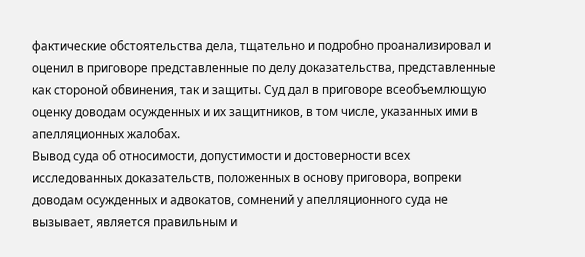фактические обстоятельства дела, тщательно и подробно проанализировал и оценил в приговоре представленные по делу доказательства, представленные как стороной обвинения, так и защиты. Суд дал в приговоре всеобъемлющую оценку доводам осужденных и их защитников, в том числе, указанных ими в апелляционных жалобах.
Вывод суда об относимости, допустимости и достоверности всех исследованных доказательств, положенных в основу приговора, вопреки доводам осужденных и адвокатов, сомнений у апелляционного суда не вызывает, является правильным и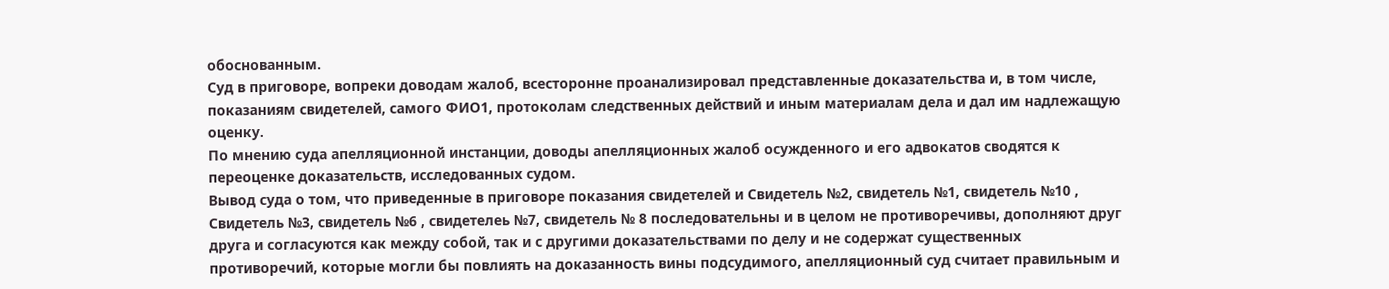обоснованным.
Суд в приговоре, вопреки доводам жалоб, всесторонне проанализировал представленные доказательства и, в том числе, показаниям свидетелей, самого ФИО1, протоколам следственных действий и иным материалам дела и дал им надлежащую оценку.
По мнению суда апелляционной инстанции, доводы апелляционных жалоб осужденного и его адвокатов сводятся к переоценке доказательств, исследованных судом.
Вывод суда о том, что приведенные в приговоре показания свидетелей и Свидетель №2, свидетель №1, свидетель №10 , Свидетель №3, свидетель №6 , свидетелеь №7, свидетель № 8 последовательны и в целом не противоречивы, дополняют друг друга и согласуются как между собой, так и с другими доказательствами по делу и не содержат существенных противоречий, которые могли бы повлиять на доказанность вины подсудимого, апелляционный суд считает правильным и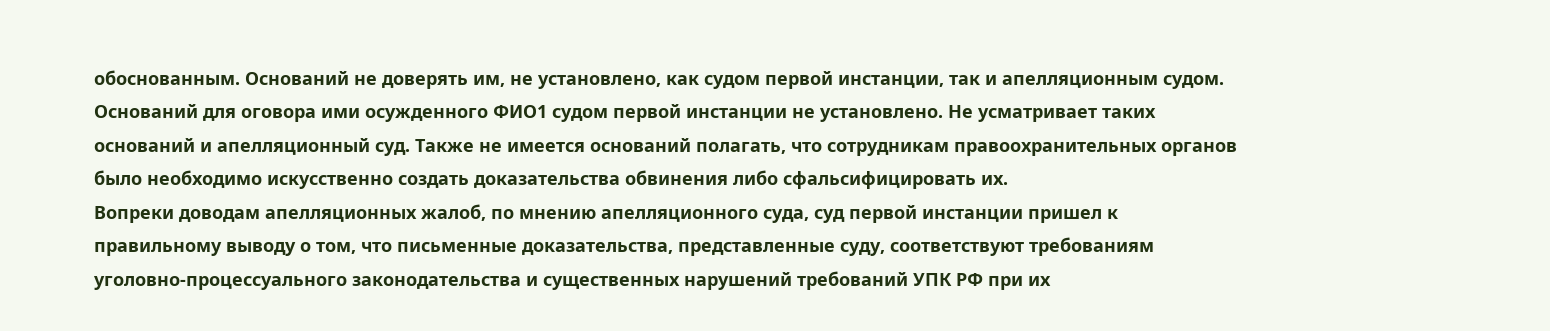обоснованным. Оснований не доверять им, не установлено, как судом первой инстанции, так и апелляционным судом.
Оснований для оговора ими осужденного ФИО1 судом первой инстанции не установлено. Не усматривает таких оснований и апелляционный суд. Также не имеется оснований полагать, что сотрудникам правоохранительных органов было необходимо искусственно создать доказательства обвинения либо сфальсифицировать их.
Вопреки доводам апелляционных жалоб, по мнению апелляционного суда, суд первой инстанции пришел к правильному выводу о том, что письменные доказательства, представленные суду, соответствуют требованиям уголовно-процессуального законодательства и существенных нарушений требований УПК РФ при их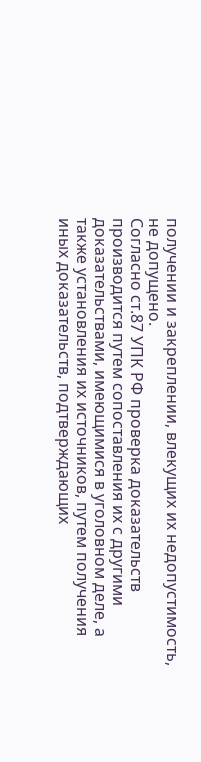получении и закреплении, влекущих их недопустимость, не допущено.
Согласно ст.87 УПК РФ проверка доказательств производится путем сопоставления их с другими доказательствами, имеющимися в уголовном деле, а также установления их источников, путем получения иных доказательств, подтверждающих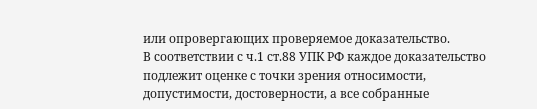или опровергающих проверяемое доказательство.
В соответствии с ч.1 ст.88 УПК РФ каждое доказательство подлежит оценке с точки зрения относимости, допустимости, достоверности, а все собранные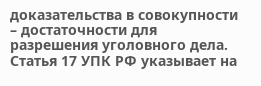доказательства в совокупности – достаточности для разрешения уголовного дела.
Статья 17 УПК РФ указывает на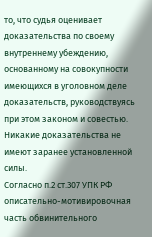то, что судья оценивает доказательства по своему внутреннему убеждению, основанному на совокупности имеющихся в уголовном деле доказательств, руководствуясь при этом законом и совестью. Никакие доказательства не имеют заранее установленной силы.
Согласно п.2 ст.307 УПК РФ описательно-мотивировочная часть обвинительного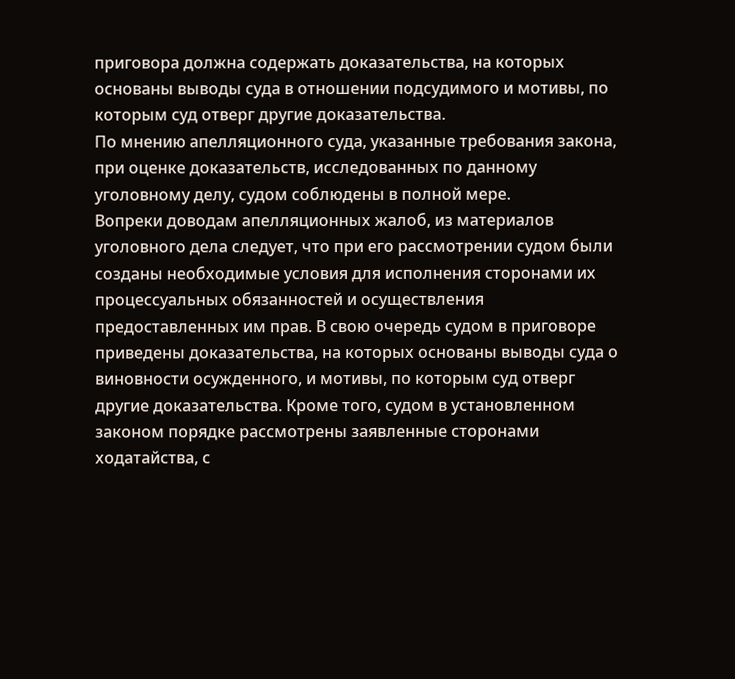приговора должна содержать доказательства, на которых основаны выводы суда в отношении подсудимого и мотивы, по которым суд отверг другие доказательства.
По мнению апелляционного суда, указанные требования закона, при оценке доказательств, исследованных по данному уголовному делу, судом соблюдены в полной мере.
Вопреки доводам апелляционных жалоб, из материалов уголовного дела следует, что при его рассмотрении судом были созданы необходимые условия для исполнения сторонами их процессуальных обязанностей и осуществления предоставленных им прав. В свою очередь судом в приговоре приведены доказательства, на которых основаны выводы суда о виновности осужденного, и мотивы, по которым суд отверг другие доказательства. Кроме того, судом в установленном законом порядке рассмотрены заявленные сторонами ходатайства, с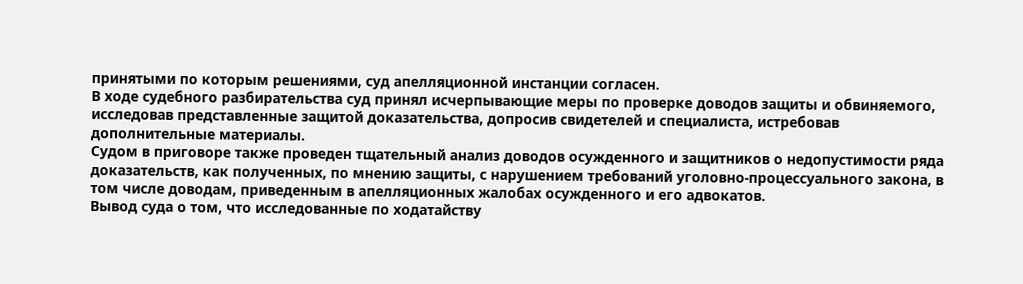принятыми по которым решениями, суд апелляционной инстанции согласен.
В ходе судебного разбирательства суд принял исчерпывающие меры по проверке доводов защиты и обвиняемого, исследовав представленные защитой доказательства, допросив свидетелей и специалиста, истребовав дополнительные материалы.
Судом в приговоре также проведен тщательный анализ доводов осужденного и защитников о недопустимости ряда доказательств, как полученных, по мнению защиты, с нарушением требований уголовно-процессуального закона, в том числе доводам, приведенным в апелляционных жалобах осужденного и его адвокатов.
Вывод суда о том, что исследованные по ходатайству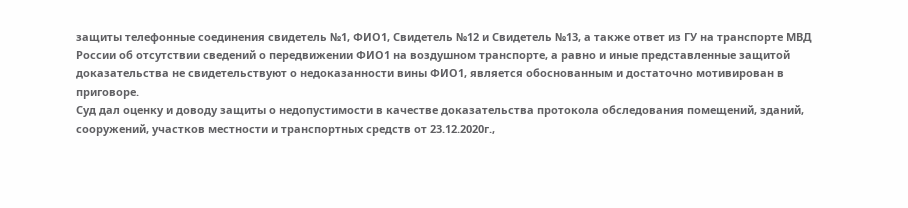защиты телефонные соединения свидетель №1, ФИО1, Свидетель №12 и Свидетель №13, а также ответ из ГУ на транспорте МВД России об отсутствии сведений о передвижении ФИО1 на воздушном транспорте, а равно и иные представленные защитой доказательства не свидетельствуют о недоказанности вины ФИО1, является обоснованным и достаточно мотивирован в приговоре.
Суд дал оценку и доводу защиты о недопустимости в качестве доказательства протокола обследования помещений, зданий, сооружений, участков местности и транспортных средств от 23.12.2020г.,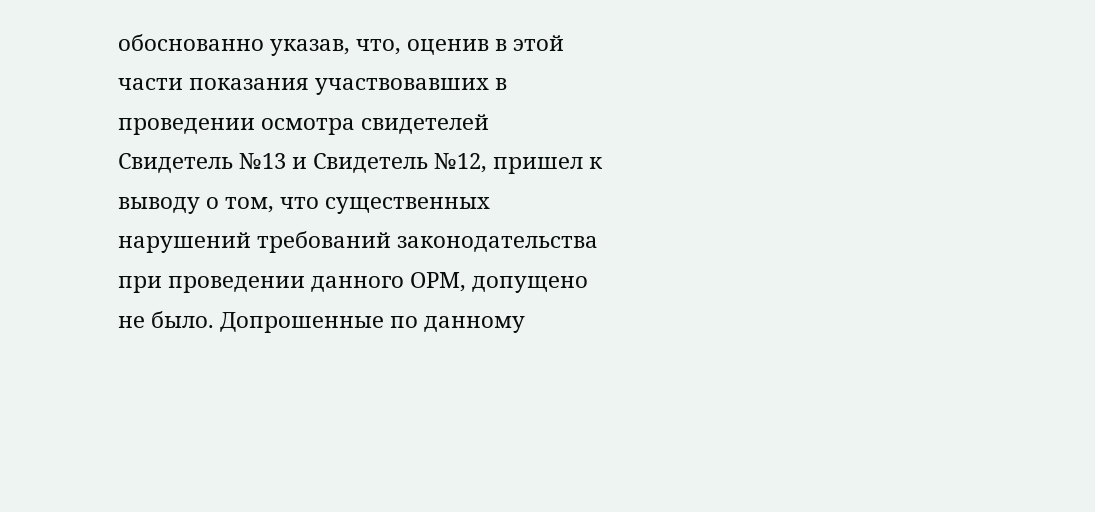обоснованно указав, что, оценив в этой части показания участвовавших в проведении осмотра свидетелей Свидетель №13 и Свидетель №12, пришел к выводу о том, что существенных нарушений требований законодательства при проведении данного ОРМ, допущено не было. Допрошенные по данному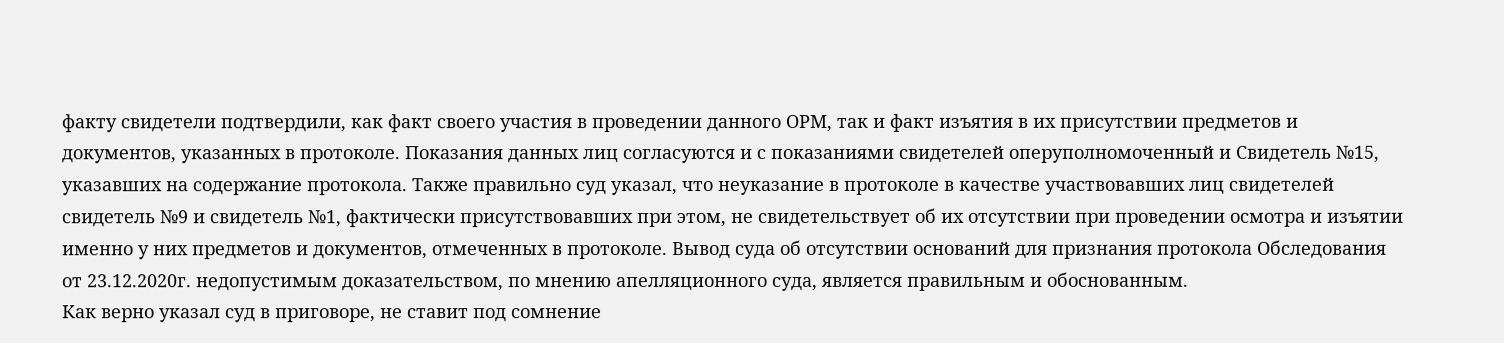факту свидетели подтвердили, как факт своего участия в проведении данного ОРМ, так и факт изъятия в их присутствии предметов и документов, указанных в протоколе. Показания данных лиц согласуются и с показаниями свидетелей оперуполномоченный и Свидетель №15, указавших на содержание протокола. Также правильно суд указал, что неуказание в протоколе в качестве участвовавших лиц свидетелей свидетель №9 и свидетель №1, фактически присутствовавших при этом, не свидетельствует об их отсутствии при проведении осмотра и изъятии именно у них предметов и документов, отмеченных в протоколе. Вывод суда об отсутствии оснований для признания протокола Обследования от 23.12.2020г. недопустимым доказательством, по мнению апелляционного суда, является правильным и обоснованным.
Как верно указал суд в приговоре, не ставит под сомнение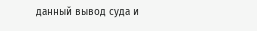данный вывод суда и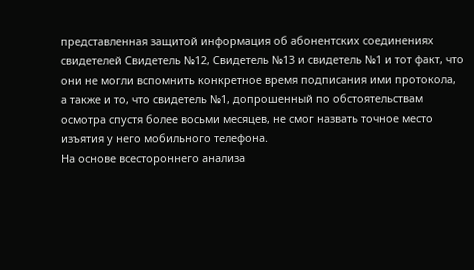представленная защитой информация об абонентских соединениях свидетелей Свидетель №12, Свидетель №13 и свидетель №1 и тот факт, что они не могли вспомнить конкретное время подписания ими протокола, а также и то, что свидетель №1, допрошенный по обстоятельствам осмотра спустя более восьми месяцев, не смог назвать точное место изъятия у него мобильного телефона.
На основе всестороннего анализа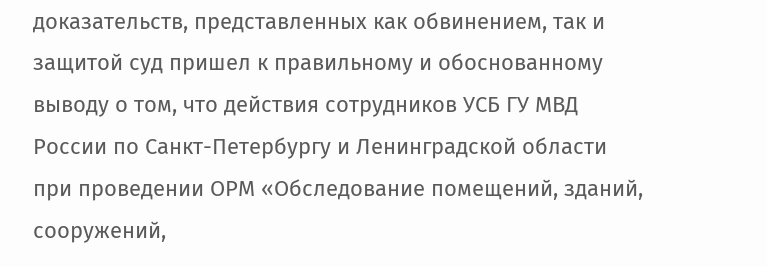доказательств, представленных как обвинением, так и защитой суд пришел к правильному и обоснованному выводу о том, что действия сотрудников УСБ ГУ МВД России по Санкт-Петербургу и Ленинградской области при проведении ОРМ «Обследование помещений, зданий, сооружений,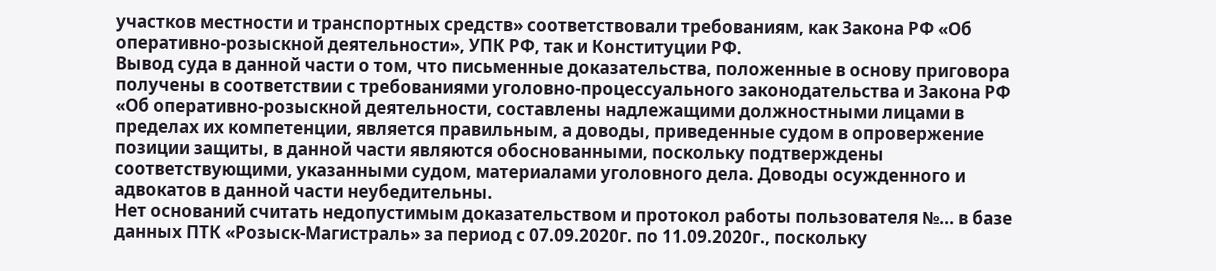участков местности и транспортных средств» соответствовали требованиям, как Закона РФ «Об оперативно-розыскной деятельности», УПК РФ, так и Конституции РФ.
Вывод суда в данной части о том, что письменные доказательства, положенные в основу приговора получены в соответствии с требованиями уголовно-процессуального законодательства и Закона РФ «Об оперативно-розыскной деятельности, составлены надлежащими должностными лицами в пределах их компетенции, является правильным, а доводы, приведенные судом в опровержение позиции защиты, в данной части являются обоснованными, поскольку подтверждены соответствующими, указанными судом, материалами уголовного дела. Доводы осужденного и адвокатов в данной части неубедительны.
Нет оснований считать недопустимым доказательством и протокол работы пользователя №... в базе данных ПТК «Розыск-Магистраль» за период с 07.09.2020г. по 11.09.2020г., поскольку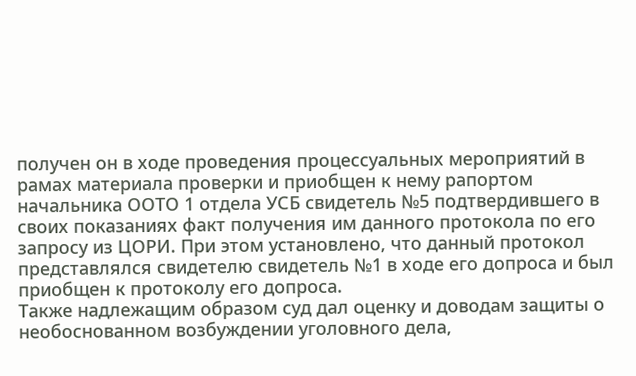получен он в ходе проведения процессуальных мероприятий в рамах материала проверки и приобщен к нему рапортом начальника ООТО 1 отдела УСБ свидетель №5 подтвердившего в своих показаниях факт получения им данного протокола по его запросу из ЦОРИ. При этом установлено, что данный протокол представлялся свидетелю свидетель №1 в ходе его допроса и был приобщен к протоколу его допроса.
Также надлежащим образом суд дал оценку и доводам защиты о необоснованном возбуждении уголовного дела,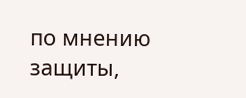по мнению защиты,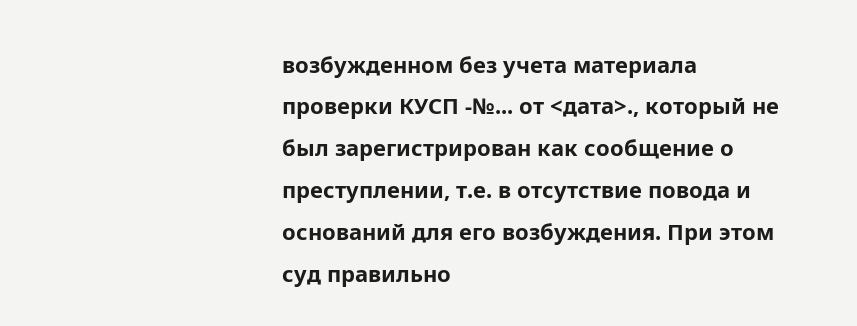возбужденном без учета материала проверки КУСП -№... от <дата>., который не был зарегистрирован как сообщение о преступлении, т.е. в отсутствие повода и оснований для его возбуждения. При этом суд правильно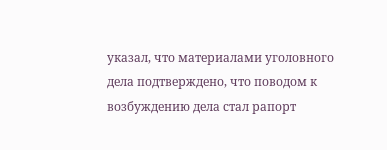указал, что материалами уголовного дела подтверждено, что поводом к возбуждению дела стал рапорт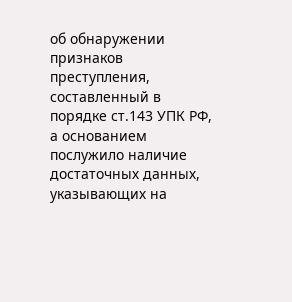об обнаружении признаков преступления, составленный в порядке ст.143 УПК РФ, а основанием послужило наличие достаточных данных, указывающих на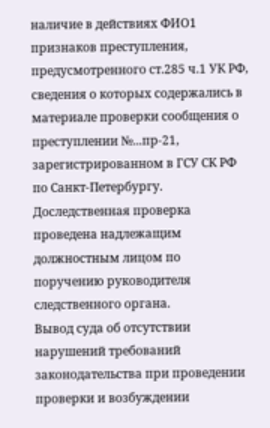наличие в действиях ФИО1 признаков преступления, предусмотренного ст.285 ч.1 УК РФ, сведения о которых содержались в материале проверки сообщения о преступлении №...пр-21, зарегистрированном в ГСУ СК РФ по Санкт-Петербургу. Доследственная проверка проведена надлежащим должностным лицом по поручению руководителя следственного органа.
Вывод суда об отсутствии нарушений требований законодательства при проведении проверки и возбуждении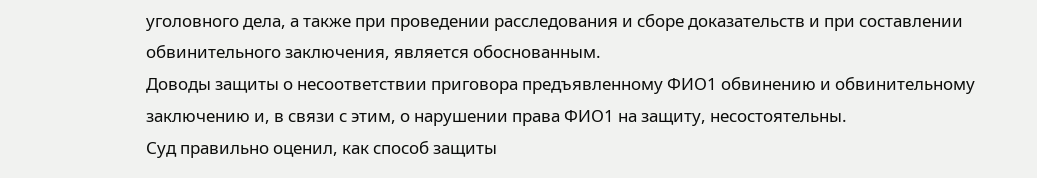уголовного дела, а также при проведении расследования и сборе доказательств и при составлении обвинительного заключения, является обоснованным.
Доводы защиты о несоответствии приговора предъявленному ФИО1 обвинению и обвинительному заключению и, в связи с этим, о нарушении права ФИО1 на защиту, несостоятельны.
Суд правильно оценил, как способ защиты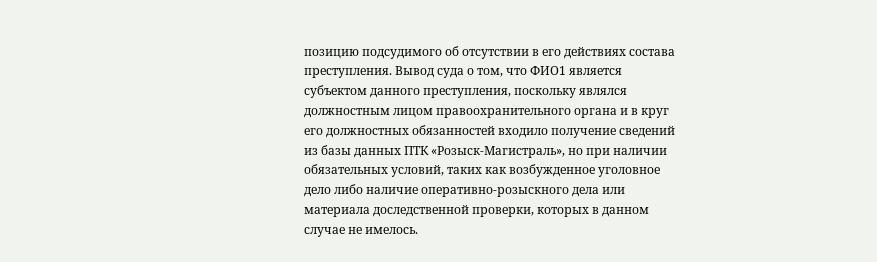позицию подсудимого об отсутствии в его действиях состава преступления. Вывод суда о том, что ФИО1 является субъектом данного преступления, поскольку являлся должностным лицом правоохранительного органа и в круг его должностных обязанностей входило получение сведений из базы данных ПТК «Розыск-Магистраль», но при наличии обязательных условий, таких как возбужденное уголовное дело либо наличие оперативно-розыскного дела или материала доследственной проверки, которых в данном случае не имелось.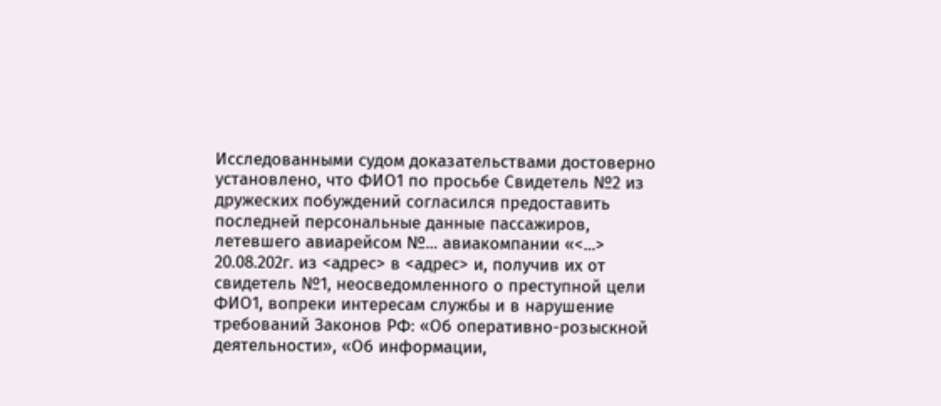Исследованными судом доказательствами достоверно установлено, что ФИО1 по просьбе Свидетель №2 из дружеских побуждений согласился предоставить последней персональные данные пассажиров, летевшего авиарейсом №... авиакомпании «<...> 20.08.202г. из <адрес> в <адрес> и, получив их от свидетель №1, неосведомленного о преступной цели ФИО1, вопреки интересам службы и в нарушение требований Законов РФ: «Об оперативно-розыскной деятельности», «Об информации,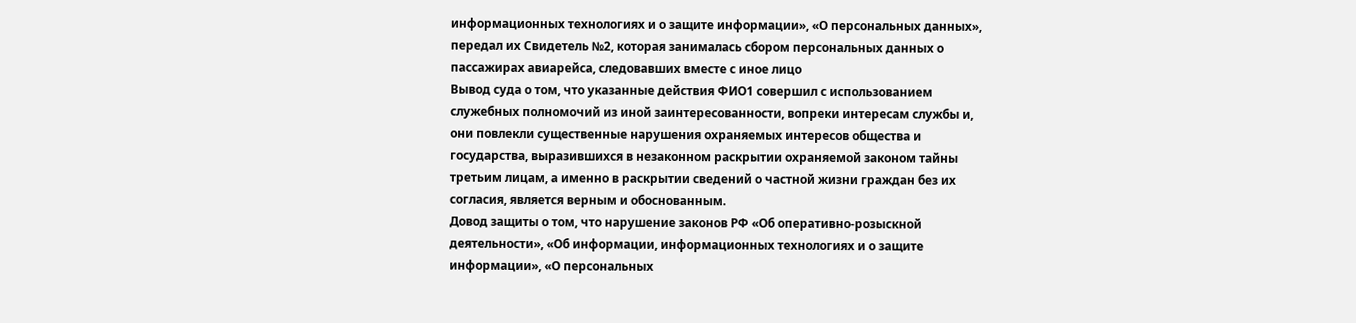информационных технологиях и о защите информации», «О персональных данных», передал их Свидетель №2, которая занималась сбором персональных данных о пассажирах авиарейса, следовавших вместе с иное лицо
Вывод суда о том, что указанные действия ФИО1 совершил с использованием служебных полномочий из иной заинтересованности, вопреки интересам службы и, они повлекли существенные нарушения охраняемых интересов общества и государства, выразившихся в незаконном раскрытии охраняемой законом тайны третьим лицам, а именно в раскрытии сведений о частной жизни граждан без их согласия, является верным и обоснованным.
Довод защиты о том, что нарушение законов РФ «Об оперативно-розыскной деятельности», «Об информации, информационных технологиях и о защите информации», «О персональных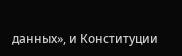данных», и Конституции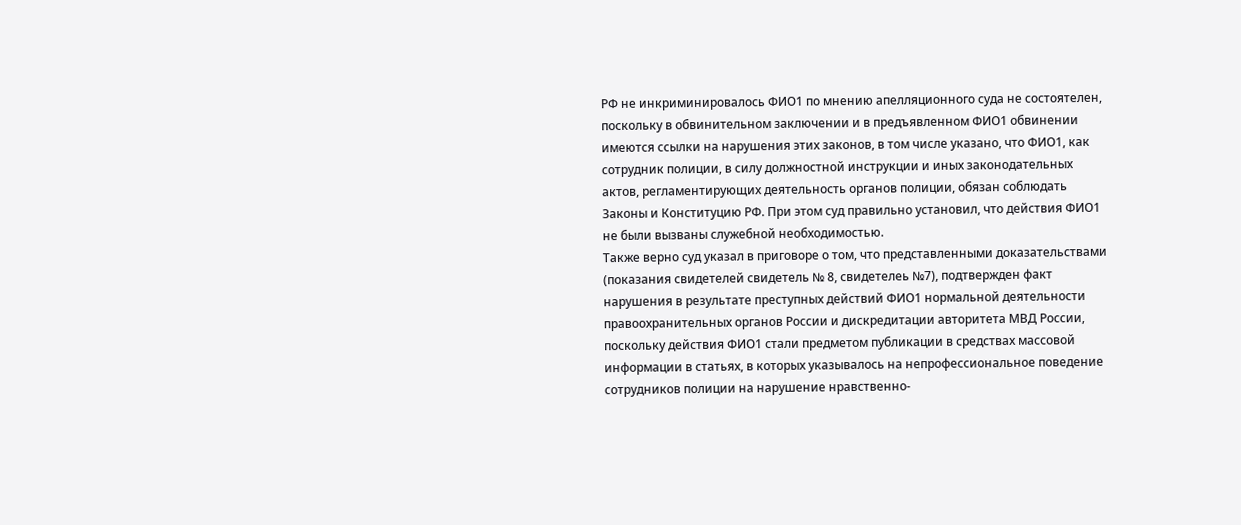РФ не инкриминировалось ФИО1 по мнению апелляционного суда не состоятелен, поскольку в обвинительном заключении и в предъявленном ФИО1 обвинении имеются ссылки на нарушения этих законов, в том числе указано, что ФИО1, как сотрудник полиции, в силу должностной инструкции и иных законодательных актов, регламентирующих деятельность органов полиции, обязан соблюдать Законы и Конституцию РФ. При этом суд правильно установил, что действия ФИО1 не были вызваны служебной необходимостью.
Также верно суд указал в приговоре о том, что представленными доказательствами (показания свидетелей свидетель № 8, свидетелеь №7), подтвержден факт нарушения в результате преступных действий ФИО1 нормальной деятельности правоохранительных органов России и дискредитации авторитета МВД России, поскольку действия ФИО1 стали предметом публикации в средствах массовой информации в статьях, в которых указывалось на непрофессиональное поведение сотрудников полиции на нарушение нравственно-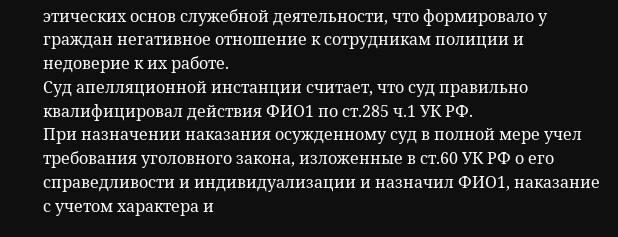этических основ служебной деятельности, что формировало у граждан негативное отношение к сотрудникам полиции и недоверие к их работе.
Суд апелляционной инстанции считает, что суд правильно квалифицировал действия ФИО1 по ст.285 ч.1 УК РФ.
При назначении наказания осужденному суд в полной мере учел требования уголовного закона, изложенные в ст.60 УК РФ о его справедливости и индивидуализации и назначил ФИО1, наказание с учетом характера и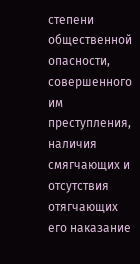степени общественной опасности, совершенного им преступления, наличия смягчающих и отсутствия отягчающих его наказание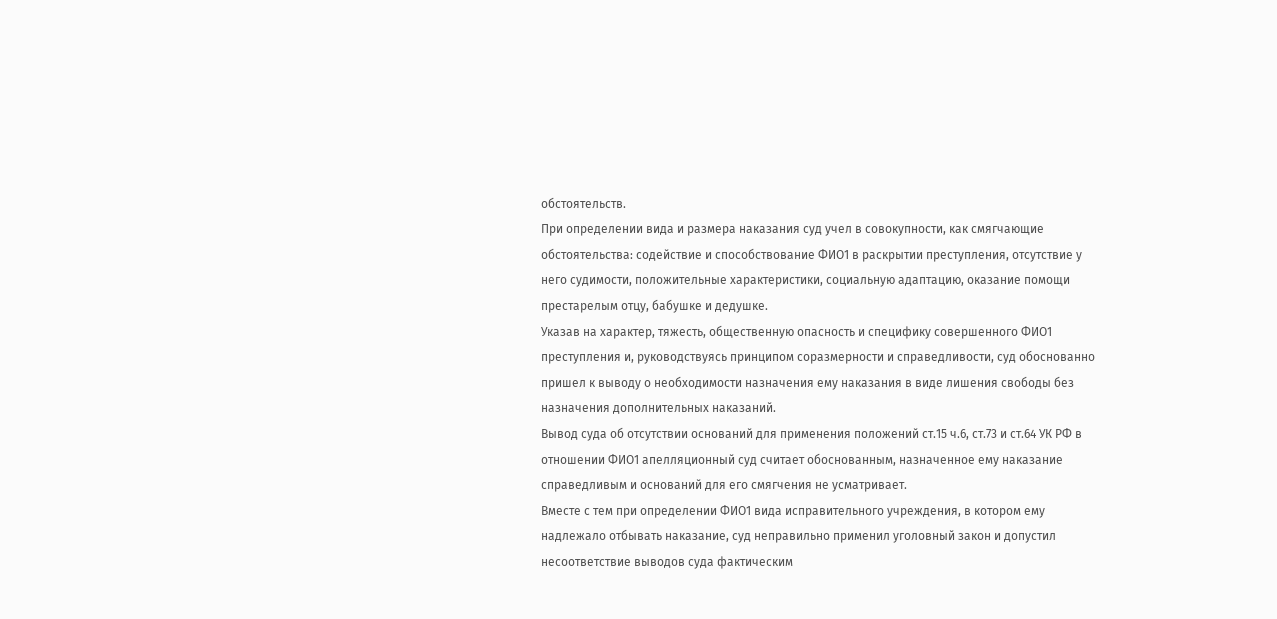обстоятельств.
При определении вида и размера наказания суд учел в совокупности, как смягчающие обстоятельства: содействие и способствование ФИО1 в раскрытии преступления, отсутствие у него судимости, положительные характеристики, социальную адаптацию, оказание помощи престарелым отцу, бабушке и дедушке.
Указав на характер, тяжесть, общественную опасность и специфику совершенного ФИО1 преступления и, руководствуясь принципом соразмерности и справедливости, суд обоснованно пришел к выводу о необходимости назначения ему наказания в виде лишения свободы без назначения дополнительных наказаний.
Вывод суда об отсутствии оснований для применения положений ст.15 ч.6, ст.73 и ст.64 УК РФ в отношении ФИО1 апелляционный суд считает обоснованным, назначенное ему наказание справедливым и оснований для его смягчения не усматривает.
Вместе с тем при определении ФИО1 вида исправительного учреждения, в котором ему надлежало отбывать наказание, суд неправильно применил уголовный закон и допустил несоответствие выводов суда фактическим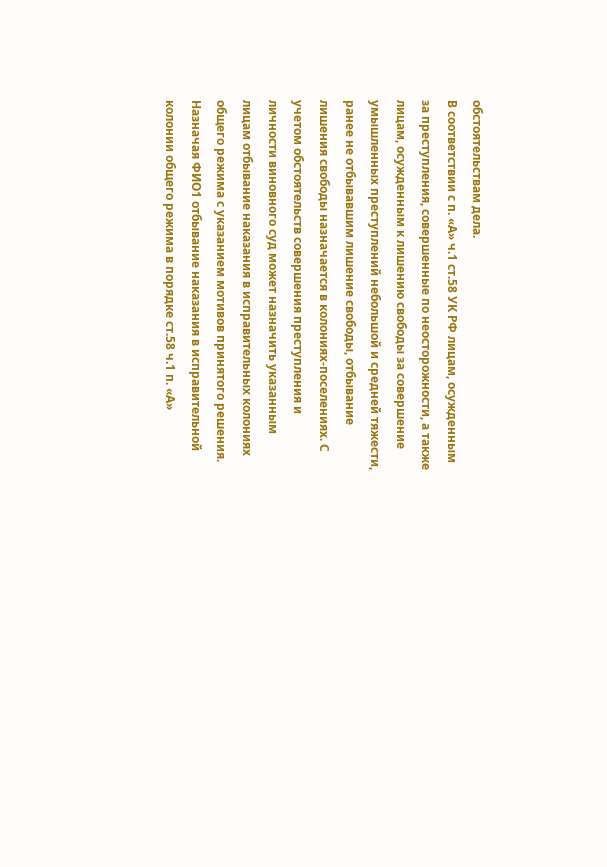обстоятельствам дела.
В соответствии с п. «А» ч.1 ст.58 УК РФ лицам, осужденным за преступления, совершенные по неосторожности, а также лицам, осужденным к лишению свободы за совершение умышленных преступлений небольшой и средней тяжести, ранее не отбывавшим лишение свободы, отбывание лишения свободы назначается в колониях-поселениях. С учетом обстоятельств совершения преступления и личности виновного суд может назначить указанным лицам отбывание наказания в исправительных колониях общего режима с указанием мотивов принятого решения.
Назначая ФИО1 отбывание наказания в исправительной колонии общего режима в порядке ст.58 ч.1 п. «А»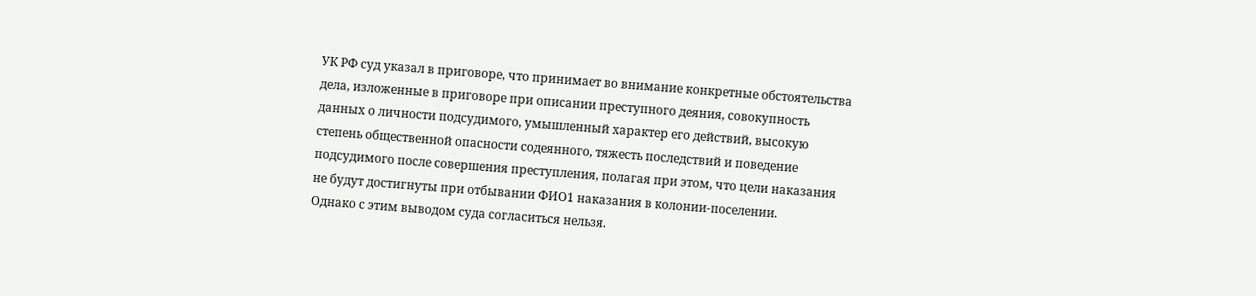УК РФ суд указал в приговоре, что принимает во внимание конкретные обстоятельства дела, изложенные в приговоре при описании преступного деяния, совокупность данных о личности подсудимого, умышленный характер его действий, высокую степень общественной опасности содеянного, тяжесть последствий и поведение подсудимого после совершения преступления, полагая при этом, что цели наказания не будут достигнуты при отбывании ФИО1 наказания в колонии-поселении.
Однако с этим выводом суда согласиться нельзя.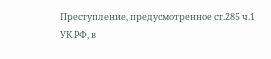Преступление, предусмотренное ст.285 ч.1 УК РФ, в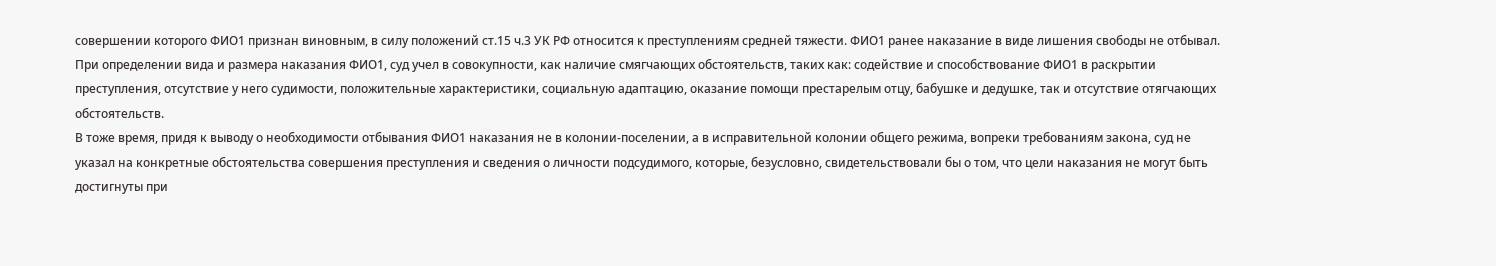совершении которого ФИО1 признан виновным, в силу положений ст.15 ч.3 УК РФ относится к преступлениям средней тяжести. ФИО1 ранее наказание в виде лишения свободы не отбывал.
При определении вида и размера наказания ФИО1, суд учел в совокупности, как наличие смягчающих обстоятельств, таких как: содействие и способствование ФИО1 в раскрытии преступления, отсутствие у него судимости, положительные характеристики, социальную адаптацию, оказание помощи престарелым отцу, бабушке и дедушке, так и отсутствие отягчающих обстоятельств.
В тоже время, придя к выводу о необходимости отбывания ФИО1 наказания не в колонии-поселении, а в исправительной колонии общего режима, вопреки требованиям закона, суд не указал на конкретные обстоятельства совершения преступления и сведения о личности подсудимого, которые, безусловно, свидетельствовали бы о том, что цели наказания не могут быть достигнуты при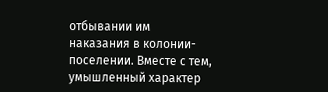отбывании им наказания в колонии-поселении. Вместе с тем, умышленный характер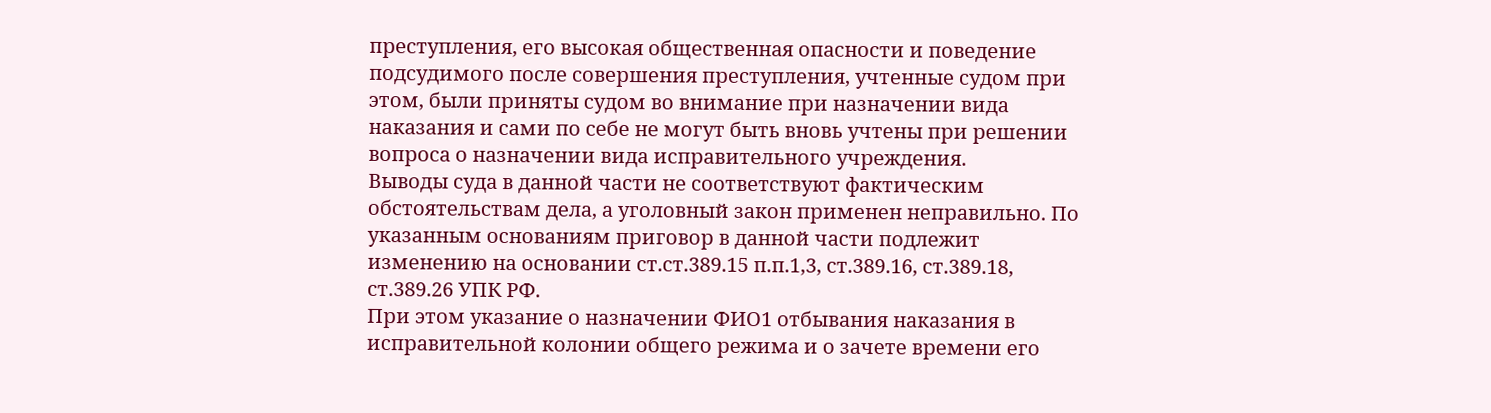преступления, его высокая общественная опасности и поведение подсудимого после совершения преступления, учтенные судом при этом, были приняты судом во внимание при назначении вида наказания и сами по себе не могут быть вновь учтены при решении вопроса о назначении вида исправительного учреждения.
Выводы суда в данной части не соответствуют фактическим обстоятельствам дела, а уголовный закон применен неправильно. По указанным основаниям приговор в данной части подлежит изменению на основании ст.ст.389.15 п.п.1,3, ст.389.16, ст.389.18, ст.389.26 УПК РФ.
При этом указание о назначении ФИО1 отбывания наказания в исправительной колонии общего режима и о зачете времени его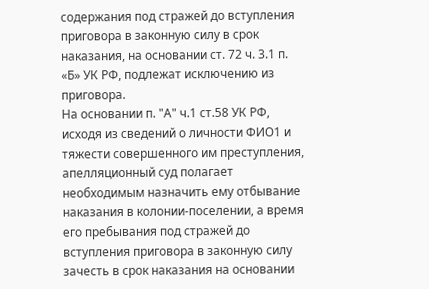содержания под стражей до вступления приговора в законную силу в срок наказания, на основании ст. 72 ч. 3.1 п. «Б» УК РФ, подлежат исключению из приговора.
На основании п. "А" ч.1 ст.58 УК РФ, исходя из сведений о личности ФИО1 и тяжести совершенного им преступления, апелляционный суд полагает необходимым назначить ему отбывание наказания в колонии-поселении, а время его пребывания под стражей до вступления приговора в законную силу зачесть в срок наказания на основании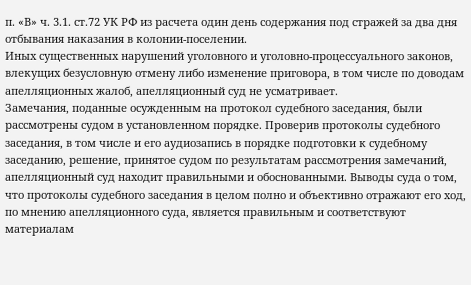п. «В» ч. 3.1. ст.72 УК РФ из расчета один день содержания под стражей за два дня отбывания наказания в колонии-поселении.
Иных существенных нарушений уголовного и уголовно-процессуального законов, влекущих безусловную отмену либо изменение приговора, в том числе по доводам апелляционных жалоб, апелляционный суд не усматривает.
Замечания, поданные осужденным на протокол судебного заседания, были рассмотрены судом в установленном порядке. Проверив протоколы судебного заседания, в том числе и его аудиозапись в порядке подготовки к судебному заседанию, решение, принятое судом по результатам рассмотрения замечаний, апелляционный суд находит правильными и обоснованными. Выводы суда о том, что протоколы судебного заседания в целом полно и объективно отражают его ход, по мнению апелляционного суда, является правильным и соответствуют материалам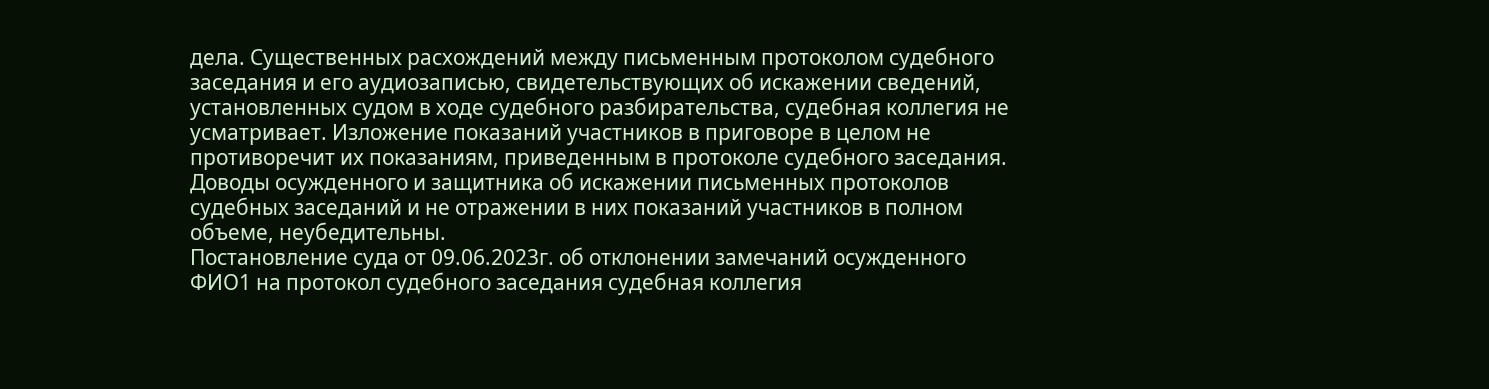дела. Существенных расхождений между письменным протоколом судебного заседания и его аудиозаписью, свидетельствующих об искажении сведений, установленных судом в ходе судебного разбирательства, судебная коллегия не усматривает. Изложение показаний участников в приговоре в целом не противоречит их показаниям, приведенным в протоколе судебного заседания. Доводы осужденного и защитника об искажении письменных протоколов судебных заседаний и не отражении в них показаний участников в полном объеме, неубедительны.
Постановление суда от 09.06.2023г. об отклонении замечаний осужденного ФИО1 на протокол судебного заседания судебная коллегия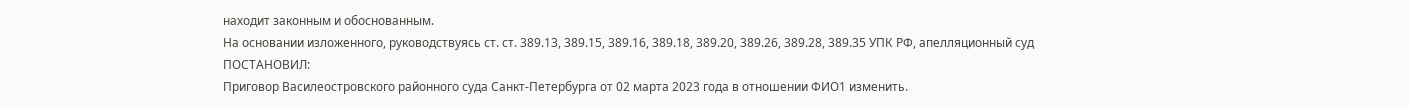находит законным и обоснованным.
На основании изложенного, руководствуясь ст. ст. 389.13, 389.15, 389.16, 389.18, 389.20, 389.26, 389.28, 389.35 УПК РФ, апелляционный суд
ПОСТАНОВИЛ:
Приговор Василеостровского районного суда Санкт-Петербурга от 02 марта 2023 года в отношении ФИО1 изменить.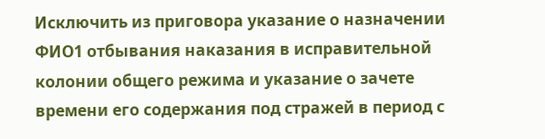Исключить из приговора указание о назначении ФИО1 отбывания наказания в исправительной колонии общего режима и указание о зачете времени его содержания под стражей в период с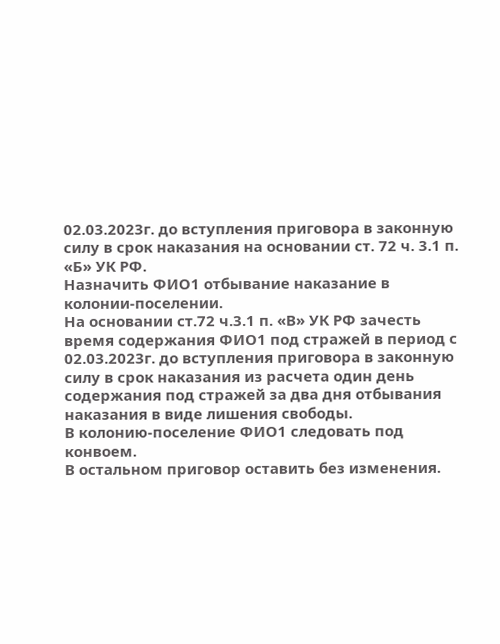02.03.2023г. до вступления приговора в законную силу в срок наказания на основании ст. 72 ч. 3.1 п. «Б» УК РФ.
Назначить ФИО1 отбывание наказание в колонии-поселении.
На основании ст.72 ч.3.1 п. «В» УК РФ зачесть время содержания ФИО1 под стражей в период с 02.03.2023г. до вступления приговора в законную силу в срок наказания из расчета один день содержания под стражей за два дня отбывания наказания в виде лишения свободы.
В колонию-поселение ФИО1 следовать под конвоем.
В остальном приговор оставить без изменения.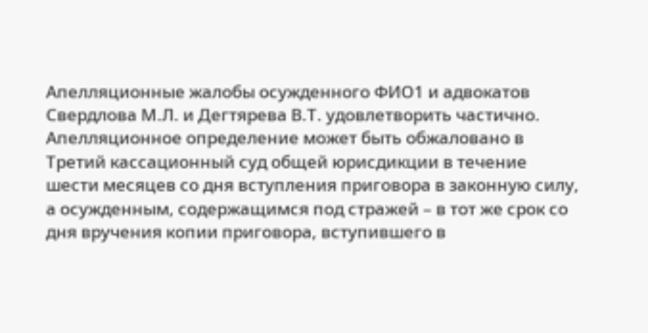Апелляционные жалобы осужденного ФИО1 и адвокатов Свердлова М.Л. и Дегтярева В.Т. удовлетворить частично.
Апелляционное определение может быть обжаловано в Третий кассационный суд общей юрисдикции в течение шести месяцев со дня вступления приговора в законную силу, а осужденным, содержащимся под стражей – в тот же срок со дня вручения копии приговора, вступившего в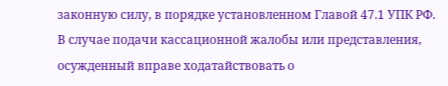законную силу, в порядке установленном Главой 47.1 УПК РФ.
В случае подачи кассационной жалобы или представления, осужденный вправе ходатайствовать о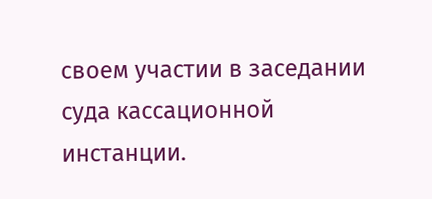своем участии в заседании суда кассационной инстанции.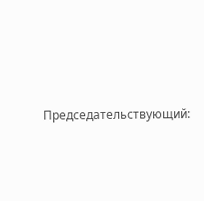Председательствующий: